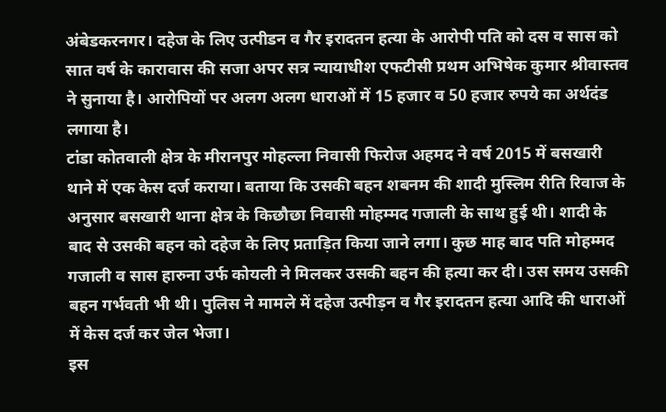अंबेडकरनगर। दहेज के लिए उत्पीडन व गैर इरादतन हत्या के आरोपी पति को दस व सास को सात वर्ष के कारावास की सजा अपर सत्र न्यायाधीश एफटीसी प्रथम अभिषेक कुमार श्रीवास्तव ने सुनाया है। आरोपियों पर अलग अलग धाराओं में 15 हजार व 50 हजार रुपये का अर्थदंड लगाया है।
टांडा कोतवाली क्षेत्र के मीरानपुर मोहल्ला निवासी फिरोज अहमद ने वर्ष 2015 में बसखारी थाने में एक केस दर्ज कराया। बताया कि उसकी बहन शबनम की शादी मुस्लिम रीति रिवाज के अनुसार बसखारी थाना क्षेत्र के किछौछा निवासी मोहम्मद गजाली के साथ हुई थी। शादी के बाद से उसकी बहन को दहेज के लिए प्रताड़ित किया जाने लगा। कुछ माह बाद पति मोहम्मद गजाली व सास हारुना उर्फ कोयली ने मिलकर उसकी बहन की हत्या कर दी। उस समय उसकी बहन गर्भवती भी थी। पुलिस ने मामले में दहेज उत्पीड़न व गैर इरादतन हत्या आदि की धाराओं में केस दर्ज कर जेल भेजा।
इस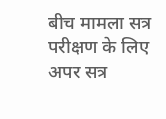बीच मामला सत्र परीक्षण के लिए अपर सत्र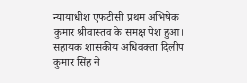न्यायाधीश एफटीसी प्रथम अभिषेक कुमार श्रीवास्तव के समक्ष पेश हुआ। सहायक शासकीय अधिवक्ता दिलीप कुमार सिंह ने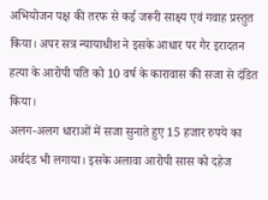अभियोजन पक्ष की तरफ से कई जरूरी साक्ष्य एवं गवाह प्रस्तुत किया। अपर सत्र न्यायाधीश ने इसके आधार पर गैर इरादतन हत्या के आरोपी पति को 10 वर्ष के कारावास की सजा से दंडित किया।
अलग-अलग धाराओं में सजा सुनाते हुए 15 हजार रुपये का अर्थदंड भी लगाया। इसके अलावा आरोपी सास को दहेज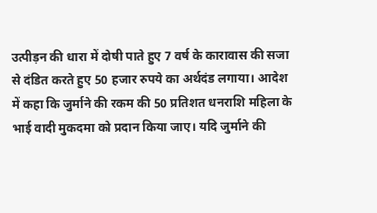उत्पीड़न की धारा में दोषी पाते हुए 7 वर्ष के कारावास की सजा से दंडित करते हुए 50 हजार रुपये का अर्थदंड लगाया। आदेश में कहा कि जुर्माने की रकम की 50 प्रतिशत धनराशि महिला के भाई वादी मुकदमा को प्रदान किया जाए। यदि जुर्माने की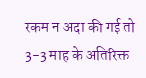रकम न अदा की गई तो 3-3 माह के अतिरिक्त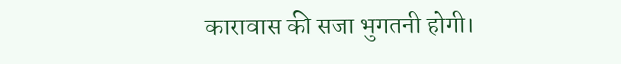कारावास की सजा भुगतनी होगी।